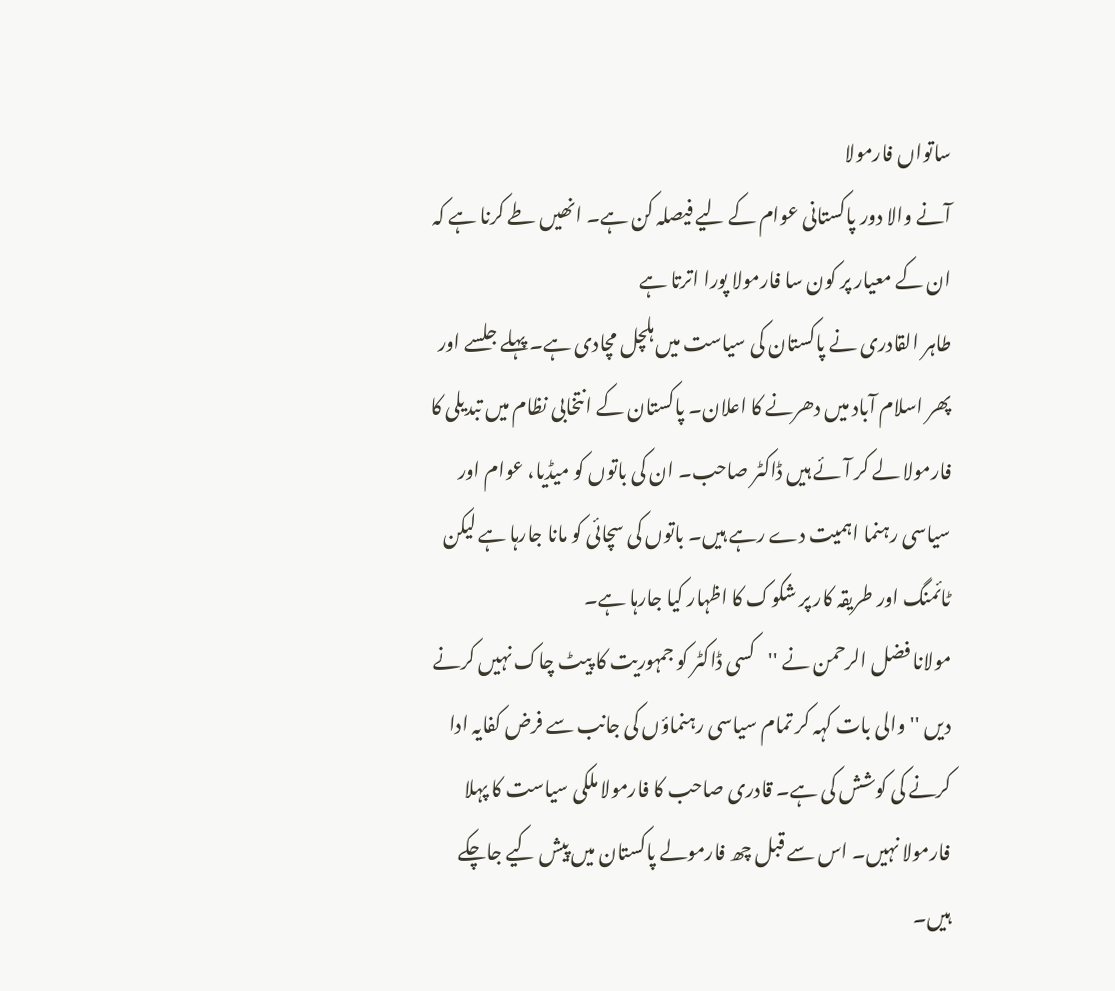ساتواں فارمولا
آنے والا دور پاکستانی عوام کے لیے فیصلہ کن ہے۔ انھیں طے کرنا ہے کہ ان کے معیار پر کون سا فارمولا پورا اترتا ہے
طاہر القادری نے پاکستان کی سیاست میں ہلچل مچادی ہے۔ پہلے جلسے اور پھر اسلام آباد میں دھرنے کا اعلان۔ پاکستان کے انتخابی نظام میں تبدیلی کا فارمولا لے کر آئے ہیں ڈاکٹر صاحب۔ ان کی باتوں کو میڈیا، عوام اور سیاسی رہنما اہمیت دے رہے ہیں۔ باتوں کی سچائی کو مانا جارہا ہے لیکن ٹائمنگ اور طریقہ کار پر شکوک کا اظہار کیا جارہا ہے۔
مولانا فضل الرحمن نے ''کسی ڈاکٹر کو جمہوریت کا پیٹ چاک نہیں کرنے دیں '' والی بات کہہ کر تمام سیاسی رہنماؤں کی جانب سے فرض کفایہ ادا کرنے کی کوشش کی ہے۔ قادری صاحب کا فارمولا ملکی سیاست کا پہلا فارمولا نہیں۔ اس سے قبل چھ فارمولے پاکستان میں پیش کیے جاچکے ہیں۔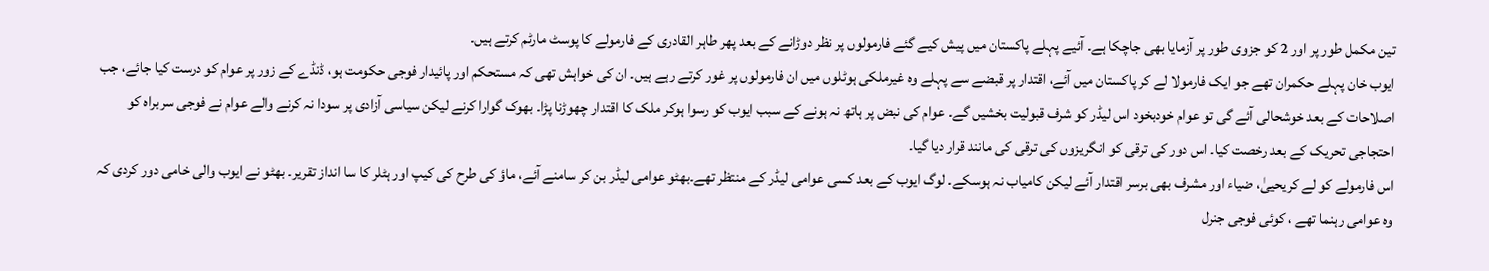تین مکمل طور پر اور 2 کو جزوی طور پر آزمایا بھی جاچکا ہے۔ آئیے پہلے پاکستان میں پیش کیے گئے فارمولوں پر نظر دوڑانے کے بعد پھر طاہر القادری کے فارمولے کا پوسٹ مارٹم کرتے ہیں۔
ایوب خان پہلے حکمران تھے جو ایک فارمولا لے کر پاکستان میں آئے، اقتدار پر قبضے سے پہلے وہ غیرملکی ہوٹلوں میں ان فارمولوں پر غور کرتے رہے ہیں۔ ان کی خواہش تھی کہ مستحکم اور پائیدار فوجی حکومت ہو، ڈنڈے کے زور پر عوام کو درست کیا جائے، جب اصلاحات کے بعد خوشحالی آئے گی تو عوام خودبخود اس لیڈر کو شرف قبولیت بخشیں گے۔ عوام کی نبض پر ہاتھ نہ ہونے کے سبب ایوب کو رسوا ہوکر ملک کا اقتدار چھوڑنا پڑا۔ بھوک گوارا کرنے لیکن سیاسی آزادی پر سودا نہ کرنے والے عوام نے فوجی سربراہ کو احتجاجی تحریک کے بعد رخصت کیا۔ اس دور کی ترقی کو انگریزوں کی ترقی کی مانند قرار دیا گیا۔
اس فارمولے کو لے کریحییٰ، ضیاء اور مشرف بھی برسر اقتدار آئے لیکن کامیاب نہ ہوسکے۔ لوگ ایوب کے بعد کسی عوامی لیڈر کے منتظر تھے۔بھٹو عوامی لیڈر بن کر سامنے آئے، ماؤ کی طرح کی کیپ اور ہٹلر کا سا انداز تقریر۔ بھٹو نے ایوب والی خامی دور کردی کہ وہ عوامی رہنما تھے ، کوئی فوجی جنرل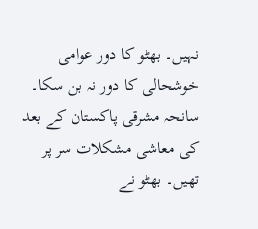نہیں۔ بھٹو کا دور عوامی خوشحالی کا دور نہ بن سکا۔ سانحہ مشرقی پاکستان کے بعد کی معاشی مشکلات سر پر تھیں۔ بھٹو نے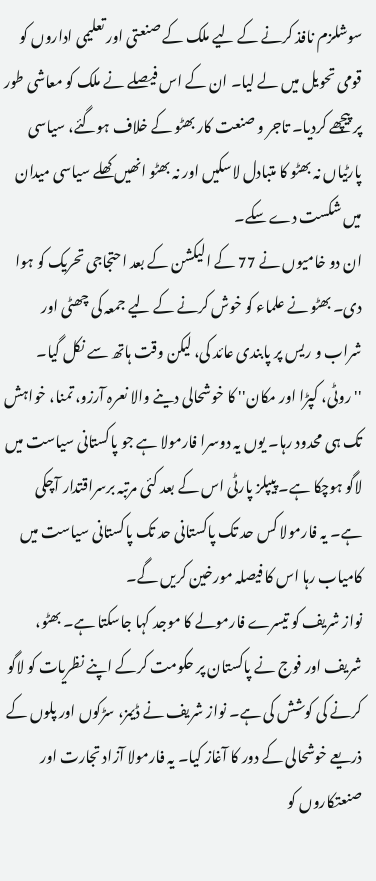سوشلزم نافذ کرنے کے لیے ملک کے صنعتی اور تعلیمی اداروں کو قومی تحویل میں لے لیا۔ ان کے اس فیصلے نے ملک کو معاشی طور پر پیچھے کردیا۔ تاجر و صنعت کار بھٹو کے خلاف ہوگئے، سیاسی پارٹیاں نہ بھٹو کا متبادل لاسکیں اور نہ بھٹو انھیں کھلے سیاسی میدان میں شکست دے سکے۔
ان دو خامیوں نے 77 کے الیکشن کے بعد احتجاجی تحریک کو ہوا دی۔ بھٹو نے علماء کو خوش کرنے کے لیے جمعہ کی چھٹی اور شراب و ریس پر پابندی عائد کی، لیکن وقت ہاتھ سے نکل گیا۔ ''روٹی، کپڑا اور مکان'' کا خوشحالی دینے والا نعرہ آرزو، تمنا، خواہش تک ہی محدود رہا۔ یوں یہ دوسرا فارمولا ہے جو پاکستانی سیاست میں لاگو ہوچکا ہے۔ پیپلز پارٹی اس کے بعد کئی مرتبہ برسراقتدار آچکی ہے۔ یہ فارمولا کس حد تک پاکستانی حد تک پاکستانی سیاست میں کامیاب رہا اس کا فیصلہ مورخین کریں گے۔
نواز شریف کو تیسرے فارمولے کا موجد کہا جاسکتا ہے۔ بھٹو، شریف اور فوج نے پاکستان پر حکومت کرکے اپنے نظریات کو لاگو کرنے کی کوشش کی ہے۔ نواز شریف نے ڈیمز، سڑکوں اور پلوں کے ذریعے خوشحالی کے دور کا آغاز کیا۔ یہ فارمولا آزاد تجارت اور صنعتکاروں کو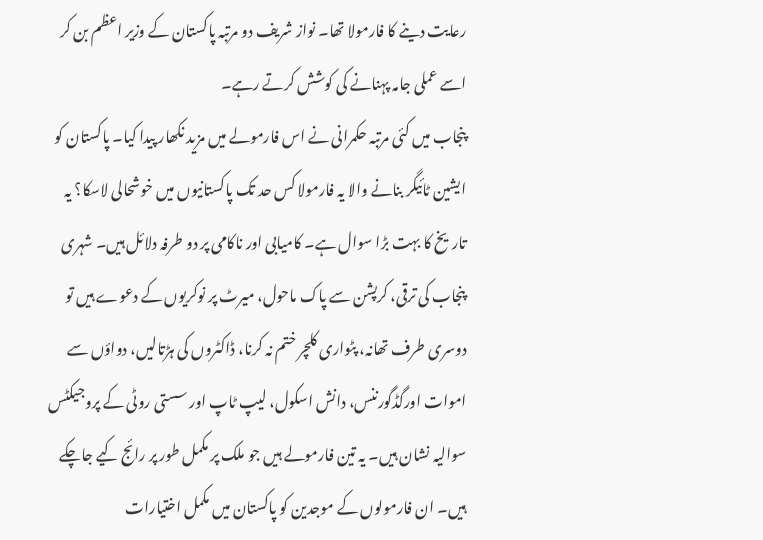رعایت دینے کا فارمولا تھا۔ نواز شریف دو مرتبہ پاکستان کے وزیر اعظم بن کر اسے عملی جامہ پہنانے کی کوشش کرتے رہے۔
پنجاب میں کئی مرتبہ حکمرانی نے اس فارمولے میں مزید نکھار پیدا کیا۔ پاکستان کو ایشین ٹائیگر بنانے والا یہ فارمولا کس حد تک پاکستانیوں میں خوشحالی لاسکا؟ یہ تاریخ کا بہت بڑا سوال ہے۔ کامیابی اور ناکامی پر دو طرفہ دلائل ہیں۔ شہری پنجاب کی ترقی، کرپشن سے پاک ماحول، میرٹ پر نوکریوں کے دعوے ہیں تو دوسری طرف تھانہ، پٹواری کلچر ختم نہ کرنا، ڈاکٹروں کی ہڑتالیں، دواؤں سے اموات اورگڈگورننس، دانش اسکول، لیپ ٹاپ اور سستی روٹی کے پروجیکٹس سوالیہ نشان ہیں۔ یہ تین فارمولے ہیں جو ملک پر مکمل طور پر رائج کیے جاچکے ہیں۔ ان فارمولوں کے موجدین کو پاکستان میں مکمل اختیارات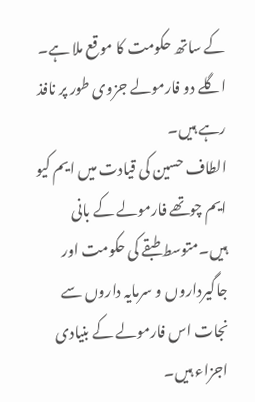کے ساتھ حکومت کا موقع ملا ہے۔ اگلے دو فارمولے جزوی طور پر نافذ رہے ہیں۔
الطاف حسین کی قیادت میں ایم کیو ایم چوتھے فارمولے کے بانی ہیں۔متوسط طبقے کی حکومت اور جاگیرداروں و سرمایہ داروں سے نجات اس فارمولے کے بنیادی اجزاء ہیں۔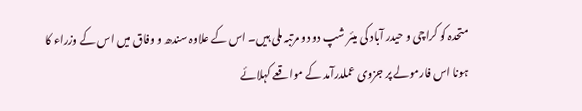متحدہ کو کراچی و حیدر آباد کی میئر شپ دو دو مرتبہ ملی ہیں۔ اس کے علاوہ سندھ و وفاق میں اس کے وزراء کا ہونا اس فارمولے پر جزوی عملدرآمد کے مواقعے کہلائے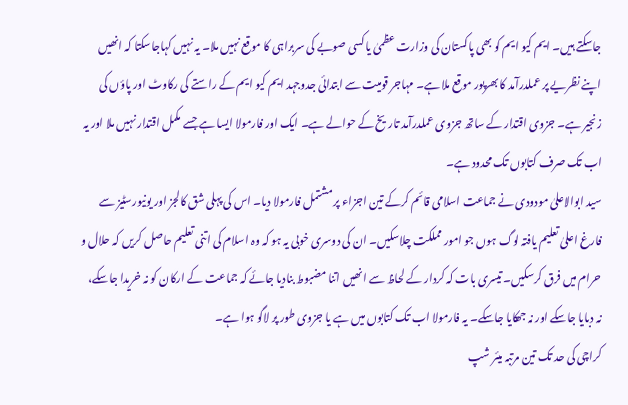جاسکتے ہیں۔ ایم کیو ایم کو بھی پاکستان کی وزارت عظمیٰ یا کسی صوبے کی سربراہی کا موقع نہیں ملا۔ یہ نہیں کہاجاسکتا کہ انھیں اپنے نظریے پر عملدرآمد کا بھرپور موقع ملا ہے۔ مہاجر قومیت سے ابتدائی جدوجہد ایم کیو ایم کے راستے کی رکاوٹ اور پاؤں کی زنجیر ہے۔ جزوی اقتدار کے ساتھ جزوی عملدرآمد تاریخ کے حوالے ہے۔ ایک اور فارمولا ایسا ہے جسے مکمل اقتدار نہیں ملا اور یہ اب تک صرف کتابوں تک محدود ہے۔
سید ابوالاعلیٰ مودودی نے جماعت اسلامی قائم کرکے تین اجزاء پر مشتمل فارمولا دیا۔ اس کی پہلی شق کالجز اور یونیورسٹیز سے فارغ اعلیٰ تعلیم یافتہ لوگ ہوں جو امور مملکت چلاسکیں۔ ان کی دوسری خوبی یہ ہو کہ وہ اسلام کی اتنی تعلیم حاصل کریں کہ حلال و حرام میں فرق کرسکیں۔ تیسری بات کہ کردار کے لحاظ سے انھیں اتنا مضبوط بنادیا جائے کہ جماعت کے ارکان کو نہ خریدا جاسکے، نہ دبایا جاسکے اور نہ جھکایا جاسکے۔ یہ فارمولا اب تک کتابوں میں ہے یا جزوی طور پر لاگو ہوا ہے۔
کراچی کی حد تک تین مرتبہ میئر شپ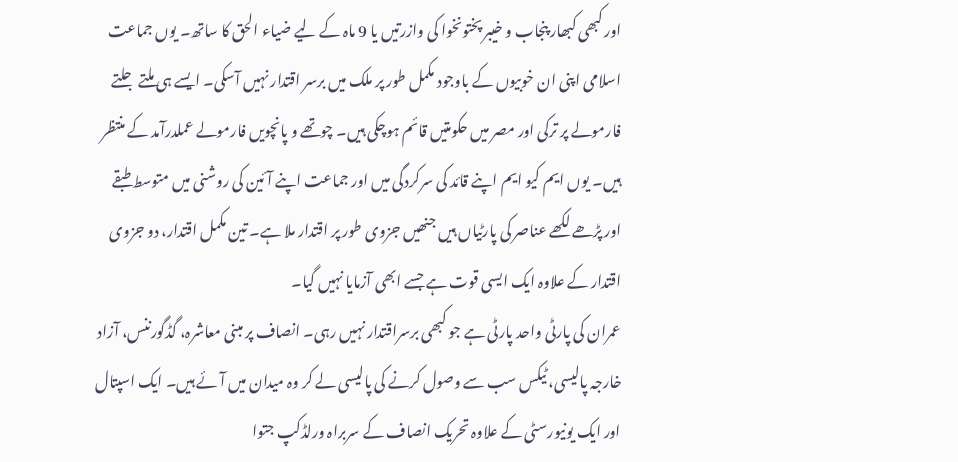اور کبھی کبھار پنجاب و خیبر پختونخوا کی وازرتیں یا 9 ماہ کے لیے ضیاء الحق کا ساتھ۔ یوں جماعت اسلامی اپنی ان خوبیوں کے باوجود مکمل طور پر ملک میں برسر اقتدار نہیں آسکی۔ ایسے ہی ملتے جلتے فارمولے پر ترکی اور مصر میں حکومتیں قائم ہوچکی ہیں۔ چوتھے و پانچویں فارمولے عملدرآمد کے منتظر ہیں۔ یوں ایم کیو ایم اپنے قائد کی سرکردگی میں اور جماعت اپنے آئین کی روشنی میں متوسط طبقے اور پڑھے لکھے عناصر کی پارٹیاں ہیں جنھیں جزوی طور پر اقتدار ملا ہے۔ تین مکمل اقتدار، دو جزوی اقتدار کے علاوہ ایک ایسی قوت ہے جسے ابھی آزمایا نہیں گیا۔
عمران کی پارٹی واحد پارٹی ہے جو کبھی برسراقتدار نہیں رہی۔ انصاف پر مبنی معاشرہ، گڈگورننس، آزاد خارجہ پالیسی، ٹیکس سب سے وصول کرنے کی پالیسی لے کر وہ میدان میں آئے ہیں۔ ایک اسپتال اور ایک یونیورسٹی کے علاوہ تحریک انصاف کے سربراہ ورلڈکپ جتوا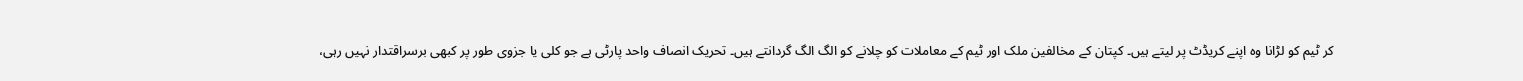کر ٹیم کو لڑانا وہ اپنے کریڈٹ پر لیتے ہیں۔ کپتان کے مخالفین ملک اور ٹیم کے معاملات کو چلانے کو الگ الگ گردانتے ہیں۔ تحریک انصاف واحد پارٹی ہے جو کلی یا جزوی طور پر کبھی برسراقتدار نہیں رہی،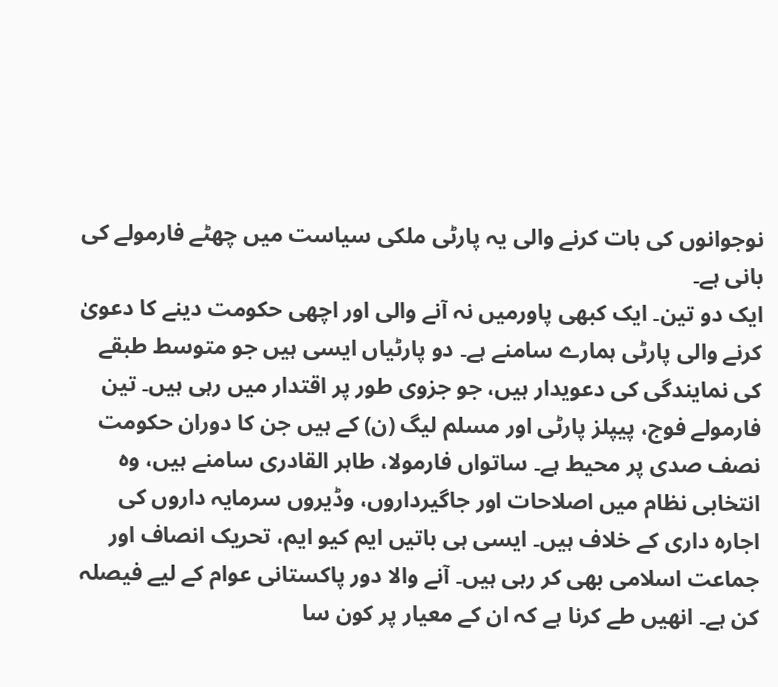نوجوانوں کی بات کرنے والی یہ پارٹی ملکی سیاست میں چھٹے فارمولے کی بانی ہے۔
ایک دو تین۔ ایک کبھی پاورمیں نہ آنے والی اور اچھی حکومت دینے کا دعویٰ کرنے والی پارٹی ہمارے سامنے ہے۔ دو پارٹیاں ایسی ہیں جو متوسط طبقے کی نمایندگی کی دعویدار ہیں، جو جزوی طور پر اقتدار میں رہی ہیں۔ تین فارمولے فوج، پیپلز پارٹی اور مسلم لیگ (ن) کے ہیں جن کا دوران حکومت نصف صدی پر محیط ہے۔ ساتواں فارمولا، طاہر القادری سامنے ہیں، وہ انتخابی نظام میں اصلاحات اور جاگیرداروں، وڈیروں سرمایہ داروں کی اجارہ داری کے خلاف ہیں۔ ایسی ہی باتیں ایم کیو ایم، تحریک انصاف اور جماعت اسلامی بھی کر رہی ہیں۔ آنے والا دور پاکستانی عوام کے لیے فیصلہ کن ہے۔ انھیں طے کرنا ہے کہ ان کے معیار پر کون سا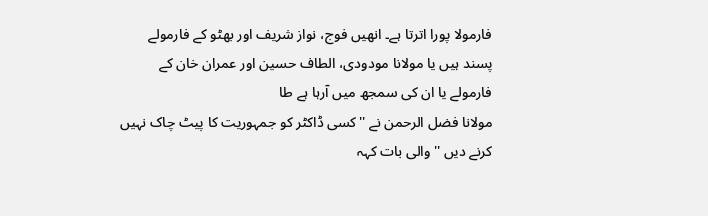فارمولا پورا اترتا ہے۔ انھیں فوج، نواز شریف اور بھٹو کے فارمولے پسند ہیں یا مولانا مودودی، الطاف حسین اور عمران خان کے فارمولے یا ان کی سمجھ میں آرہا ہے طا
مولانا فضل الرحمن نے ''کسی ڈاکٹر کو جمہوریت کا پیٹ چاک نہیں کرنے دیں '' والی بات کہہ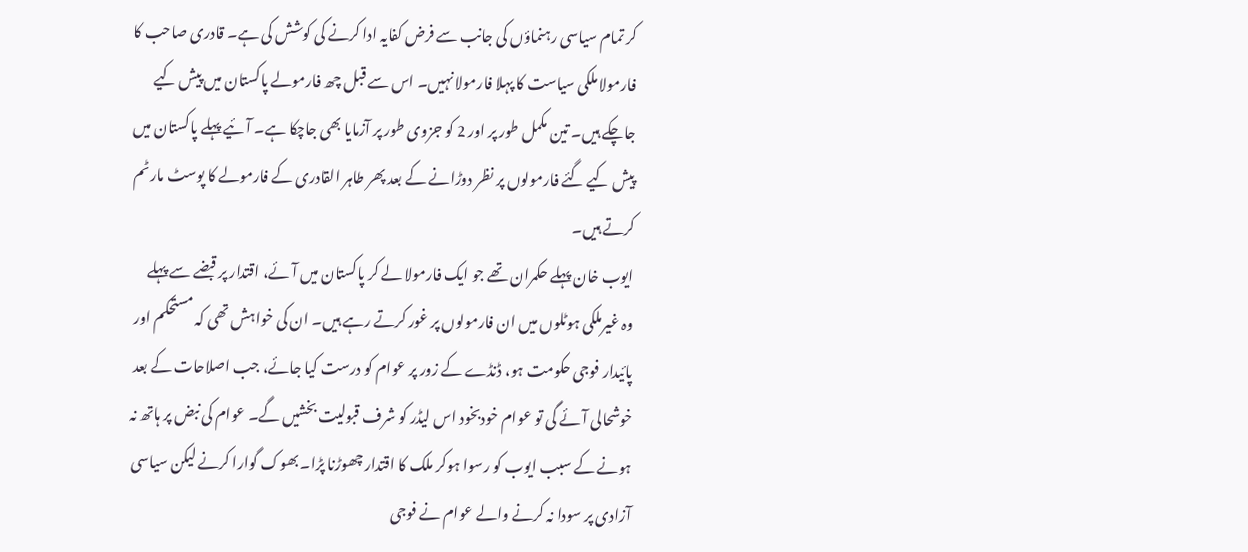کر تمام سیاسی رہنماؤں کی جانب سے فرض کفایہ ادا کرنے کی کوشش کی ہے۔ قادری صاحب کا فارمولا ملکی سیاست کا پہلا فارمولا نہیں۔ اس سے قبل چھ فارمولے پاکستان میں پیش کیے جاچکے ہیں۔ تین مکمل طور پر اور 2 کو جزوی طور پر آزمایا بھی جاچکا ہے۔ آئیے پہلے پاکستان میں پیش کیے گئے فارمولوں پر نظر دوڑانے کے بعد پھر طاہر القادری کے فارمولے کا پوسٹ مارٹم کرتے ہیں۔
ایوب خان پہلے حکمران تھے جو ایک فارمولا لے کر پاکستان میں آئے، اقتدار پر قبضے سے پہلے وہ غیرملکی ہوٹلوں میں ان فارمولوں پر غور کرتے رہے ہیں۔ ان کی خواہش تھی کہ مستحکم اور پائیدار فوجی حکومت ہو، ڈنڈے کے زور پر عوام کو درست کیا جائے، جب اصلاحات کے بعد خوشحالی آئے گی تو عوام خودبخود اس لیڈر کو شرف قبولیت بخشیں گے۔ عوام کی نبض پر ہاتھ نہ ہونے کے سبب ایوب کو رسوا ہوکر ملک کا اقتدار چھوڑنا پڑا۔ بھوک گوارا کرنے لیکن سیاسی آزادی پر سودا نہ کرنے والے عوام نے فوجی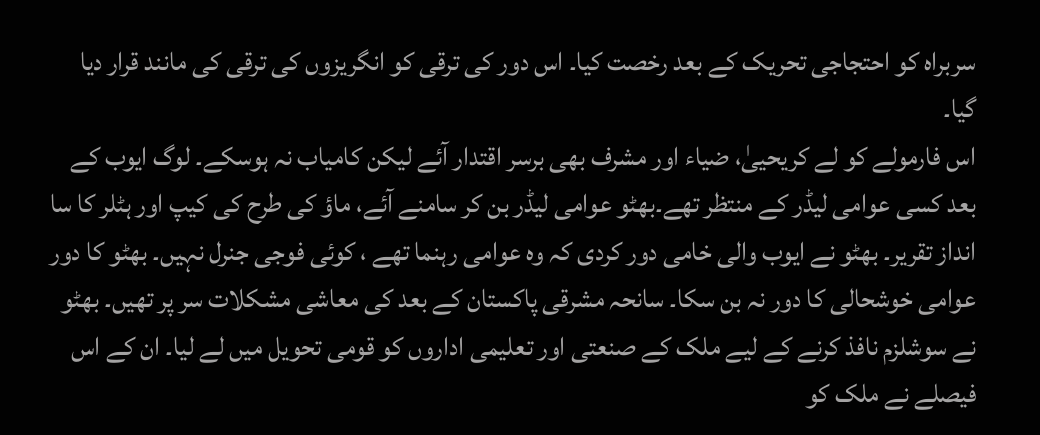سربراہ کو احتجاجی تحریک کے بعد رخصت کیا۔ اس دور کی ترقی کو انگریزوں کی ترقی کی مانند قرار دیا گیا۔
اس فارمولے کو لے کریحییٰ، ضیاء اور مشرف بھی برسر اقتدار آئے لیکن کامیاب نہ ہوسکے۔ لوگ ایوب کے بعد کسی عوامی لیڈر کے منتظر تھے۔بھٹو عوامی لیڈر بن کر سامنے آئے، ماؤ کی طرح کی کیپ اور ہٹلر کا سا انداز تقریر۔ بھٹو نے ایوب والی خامی دور کردی کہ وہ عوامی رہنما تھے ، کوئی فوجی جنرل نہیں۔ بھٹو کا دور عوامی خوشحالی کا دور نہ بن سکا۔ سانحہ مشرقی پاکستان کے بعد کی معاشی مشکلات سر پر تھیں۔ بھٹو نے سوشلزم نافذ کرنے کے لیے ملک کے صنعتی اور تعلیمی اداروں کو قومی تحویل میں لے لیا۔ ان کے اس فیصلے نے ملک کو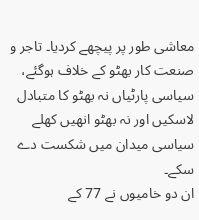معاشی طور پر پیچھے کردیا۔ تاجر و صنعت کار بھٹو کے خلاف ہوگئے، سیاسی پارٹیاں نہ بھٹو کا متبادل لاسکیں اور نہ بھٹو انھیں کھلے سیاسی میدان میں شکست دے سکے۔
ان دو خامیوں نے 77 کے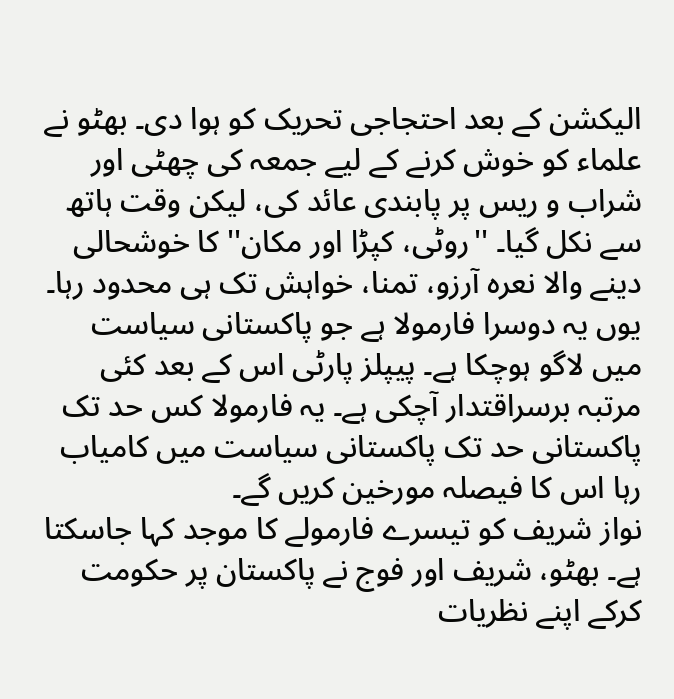الیکشن کے بعد احتجاجی تحریک کو ہوا دی۔ بھٹو نے علماء کو خوش کرنے کے لیے جمعہ کی چھٹی اور شراب و ریس پر پابندی عائد کی، لیکن وقت ہاتھ سے نکل گیا۔ ''روٹی، کپڑا اور مکان'' کا خوشحالی دینے والا نعرہ آرزو، تمنا، خواہش تک ہی محدود رہا۔ یوں یہ دوسرا فارمولا ہے جو پاکستانی سیاست میں لاگو ہوچکا ہے۔ پیپلز پارٹی اس کے بعد کئی مرتبہ برسراقتدار آچکی ہے۔ یہ فارمولا کس حد تک پاکستانی حد تک پاکستانی سیاست میں کامیاب رہا اس کا فیصلہ مورخین کریں گے۔
نواز شریف کو تیسرے فارمولے کا موجد کہا جاسکتا ہے۔ بھٹو، شریف اور فوج نے پاکستان پر حکومت کرکے اپنے نظریات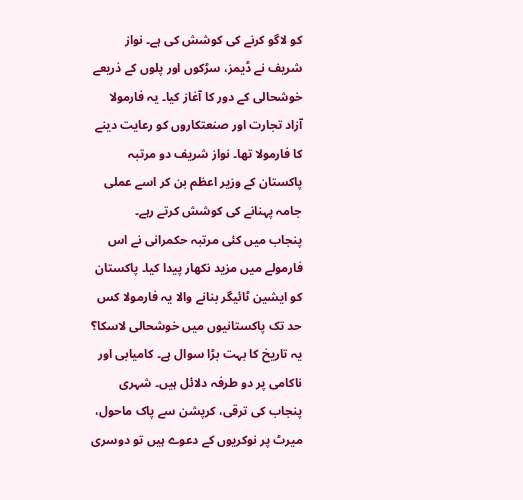کو لاگو کرنے کی کوشش کی ہے۔ نواز شریف نے ڈیمز، سڑکوں اور پلوں کے ذریعے خوشحالی کے دور کا آغاز کیا۔ یہ فارمولا آزاد تجارت اور صنعتکاروں کو رعایت دینے کا فارمولا تھا۔ نواز شریف دو مرتبہ پاکستان کے وزیر اعظم بن کر اسے عملی جامہ پہنانے کی کوشش کرتے رہے۔
پنجاب میں کئی مرتبہ حکمرانی نے اس فارمولے میں مزید نکھار پیدا کیا۔ پاکستان کو ایشین ٹائیگر بنانے والا یہ فارمولا کس حد تک پاکستانیوں میں خوشحالی لاسکا؟ یہ تاریخ کا بہت بڑا سوال ہے۔ کامیابی اور ناکامی پر دو طرفہ دلائل ہیں۔ شہری پنجاب کی ترقی، کرپشن سے پاک ماحول، میرٹ پر نوکریوں کے دعوے ہیں تو دوسری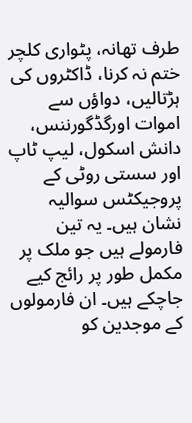طرف تھانہ، پٹواری کلچر ختم نہ کرنا، ڈاکٹروں کی ہڑتالیں، دواؤں سے اموات اورگڈگورننس، دانش اسکول، لیپ ٹاپ اور سستی روٹی کے پروجیکٹس سوالیہ نشان ہیں۔ یہ تین فارمولے ہیں جو ملک پر مکمل طور پر رائج کیے جاچکے ہیں۔ ان فارمولوں کے موجدین کو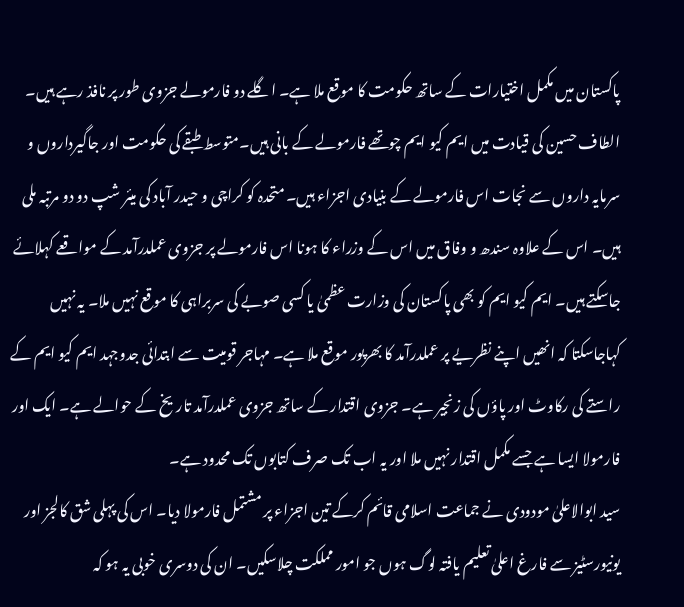پاکستان میں مکمل اختیارات کے ساتھ حکومت کا موقع ملا ہے۔ اگلے دو فارمولے جزوی طور پر نافذ رہے ہیں۔
الطاف حسین کی قیادت میں ایم کیو ایم چوتھے فارمولے کے بانی ہیں۔متوسط طبقے کی حکومت اور جاگیرداروں و سرمایہ داروں سے نجات اس فارمولے کے بنیادی اجزاء ہیں۔ متحدہ کو کراچی و حیدر آباد کی میئر شپ دو دو مرتبہ ملی ہیں۔ اس کے علاوہ سندھ و وفاق میں اس کے وزراء کا ہونا اس فارمولے پر جزوی عملدرآمد کے مواقعے کہلائے جاسکتے ہیں۔ ایم کیو ایم کو بھی پاکستان کی وزارت عظمیٰ یا کسی صوبے کی سربراہی کا موقع نہیں ملا۔ یہ نہیں کہاجاسکتا کہ انھیں اپنے نظریے پر عملدرآمد کا بھرپور موقع ملا ہے۔ مہاجر قومیت سے ابتدائی جدوجہد ایم کیو ایم کے راستے کی رکاوٹ اور پاؤں کی زنجیر ہے۔ جزوی اقتدار کے ساتھ جزوی عملدرآمد تاریخ کے حوالے ہے۔ ایک اور فارمولا ایسا ہے جسے مکمل اقتدار نہیں ملا اور یہ اب تک صرف کتابوں تک محدود ہے۔
سید ابوالاعلیٰ مودودی نے جماعت اسلامی قائم کرکے تین اجزاء پر مشتمل فارمولا دیا۔ اس کی پہلی شق کالجز اور یونیورسٹیز سے فارغ اعلیٰ تعلیم یافتہ لوگ ہوں جو امور مملکت چلاسکیں۔ ان کی دوسری خوبی یہ ہو کہ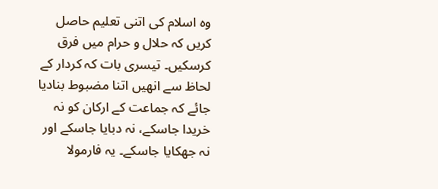وہ اسلام کی اتنی تعلیم حاصل کریں کہ حلال و حرام میں فرق کرسکیں۔ تیسری بات کہ کردار کے لحاظ سے انھیں اتنا مضبوط بنادیا جائے کہ جماعت کے ارکان کو نہ خریدا جاسکے، نہ دبایا جاسکے اور نہ جھکایا جاسکے۔ یہ فارمولا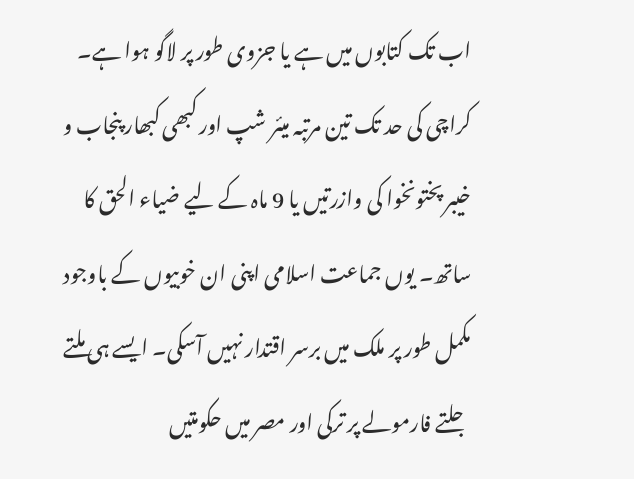اب تک کتابوں میں ہے یا جزوی طور پر لاگو ہوا ہے۔
کراچی کی حد تک تین مرتبہ میئر شپ اور کبھی کبھار پنجاب و خیبر پختونخوا کی وازرتیں یا 9 ماہ کے لیے ضیاء الحق کا ساتھ۔ یوں جماعت اسلامی اپنی ان خوبیوں کے باوجود مکمل طور پر ملک میں برسر اقتدار نہیں آسکی۔ ایسے ہی ملتے جلتے فارمولے پر ترکی اور مصر میں حکومتیں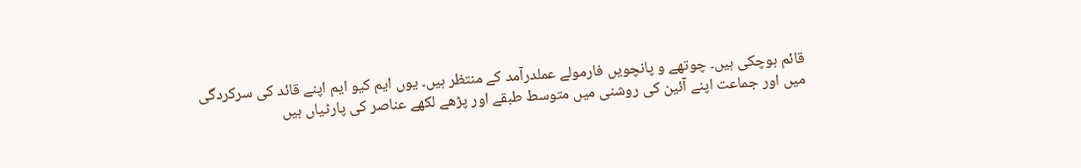قائم ہوچکی ہیں۔ چوتھے و پانچویں فارمولے عملدرآمد کے منتظر ہیں۔ یوں ایم کیو ایم اپنے قائد کی سرکردگی میں اور جماعت اپنے آئین کی روشنی میں متوسط طبقے اور پڑھے لکھے عناصر کی پارٹیاں ہیں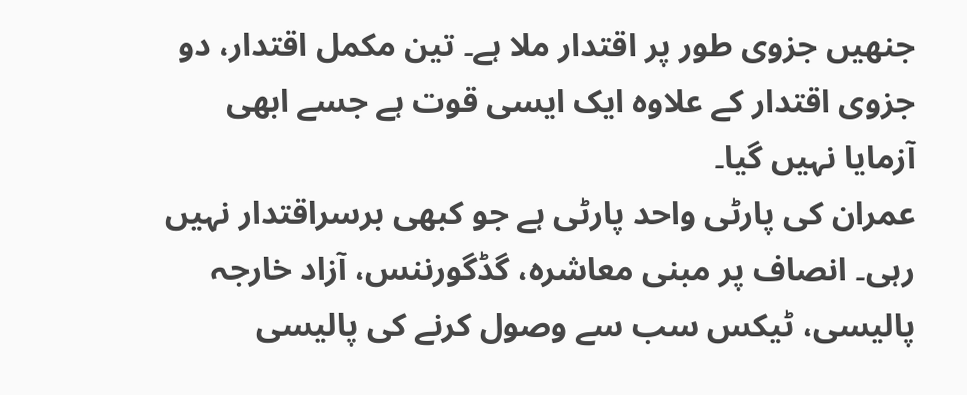جنھیں جزوی طور پر اقتدار ملا ہے۔ تین مکمل اقتدار، دو جزوی اقتدار کے علاوہ ایک ایسی قوت ہے جسے ابھی آزمایا نہیں گیا۔
عمران کی پارٹی واحد پارٹی ہے جو کبھی برسراقتدار نہیں رہی۔ انصاف پر مبنی معاشرہ، گڈگورننس، آزاد خارجہ پالیسی، ٹیکس سب سے وصول کرنے کی پالیسی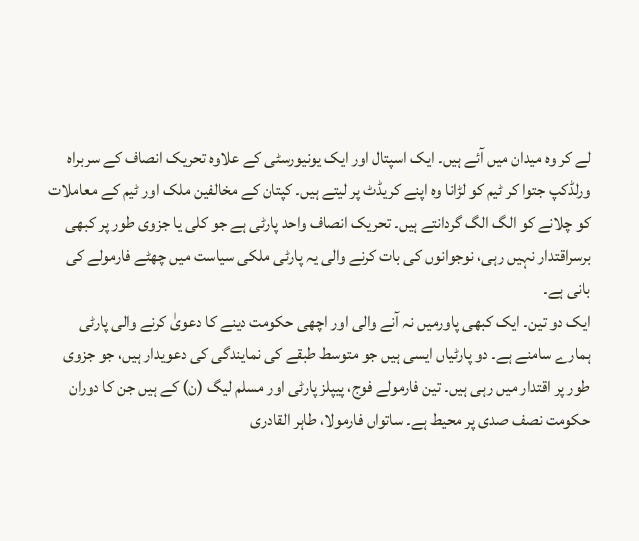لے کر وہ میدان میں آئے ہیں۔ ایک اسپتال اور ایک یونیورسٹی کے علاوہ تحریک انصاف کے سربراہ ورلڈکپ جتوا کر ٹیم کو لڑانا وہ اپنے کریڈٹ پر لیتے ہیں۔ کپتان کے مخالفین ملک اور ٹیم کے معاملات کو چلانے کو الگ الگ گردانتے ہیں۔ تحریک انصاف واحد پارٹی ہے جو کلی یا جزوی طور پر کبھی برسراقتدار نہیں رہی، نوجوانوں کی بات کرنے والی یہ پارٹی ملکی سیاست میں چھٹے فارمولے کی بانی ہے۔
ایک دو تین۔ ایک کبھی پاورمیں نہ آنے والی اور اچھی حکومت دینے کا دعویٰ کرنے والی پارٹی ہمارے سامنے ہے۔ دو پارٹیاں ایسی ہیں جو متوسط طبقے کی نمایندگی کی دعویدار ہیں، جو جزوی طور پر اقتدار میں رہی ہیں۔ تین فارمولے فوج، پیپلز پارٹی اور مسلم لیگ (ن) کے ہیں جن کا دوران حکومت نصف صدی پر محیط ہے۔ ساتواں فارمولا، طاہر القادری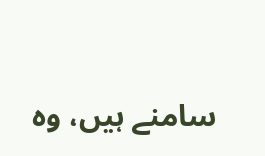سامنے ہیں، وہ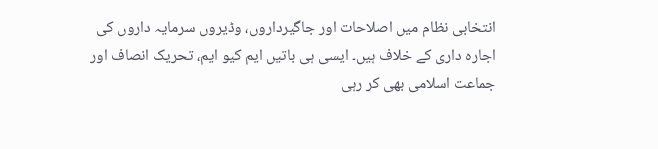انتخابی نظام میں اصلاحات اور جاگیرداروں، وڈیروں سرمایہ داروں کی اجارہ داری کے خلاف ہیں۔ ایسی ہی باتیں ایم کیو ایم، تحریک انصاف اور جماعت اسلامی بھی کر رہی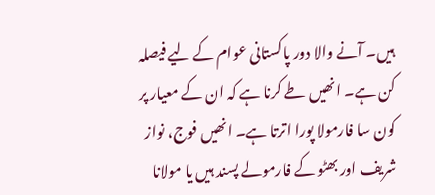ہیں۔ آنے والا دور پاکستانی عوام کے لیے فیصلہ کن ہے۔ انھیں طے کرنا ہے کہ ان کے معیار پر کون سا فارمولا پورا اترتا ہے۔ انھیں فوج، نواز شریف اور بھٹو کے فارمولے پسند ہیں یا مولانا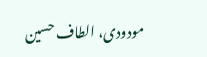مودودی، الطاف حسین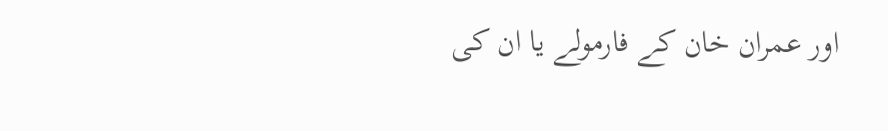اور عمران خان کے فارمولے یا ان کی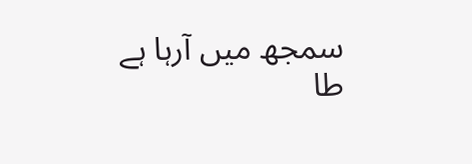سمجھ میں آرہا ہے طا